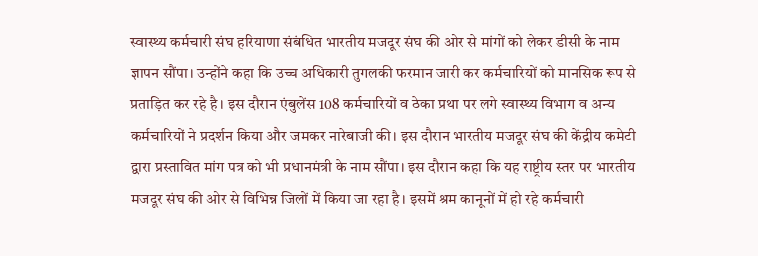स्वास्थ्य कर्मचारी संघ हरियाणा संबंधित भारतीय मजदूर संघ की ओर से मांगों को लेकर डीसी के नाम ज्ञापन सौंपा। उन्होंने कहा कि उच्च अधिकारी तुगलकी फरमान जारी कर कर्मचारियों को मानसिक रूप से प्रताड़ित कर रहे है। इस दौरान एंबुलेंस 108 कर्मचारियों व ठेका प्रथा पर लगे स्वास्थ्य विभाग व अन्य कर्मचारियों ने प्रदर्शन किया और जमकर नारेबाजी की। इस दौरान भारतीय मजदूर संघ की केंद्रीय कमेटी द्वारा प्रस्तावित मांग पत्र को भी प्रधानमंत्री के नाम सौंपा। इस दौरान कहा कि यह राष्ट्रीय स्तर पर भारतीय मजदूर संघ की ओर से विभिन्न जिलों में किया जा रहा है। इसमें श्रम कानूनों में हो रहे कर्मचारी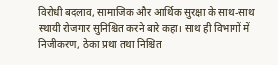विरोधी बदलाव, सामाजिक और आर्थिक सुरक्षा के साथ-साथ स्थायी रोजगार सुनिश्चित करने बारे कहा। साथ ही विभागों में निजीकरण, ठेका प्रथा तथा निश्चित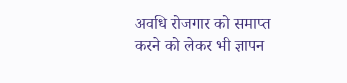अवधि रोजगार को समाप्त करने को लेकर भी ज्ञापन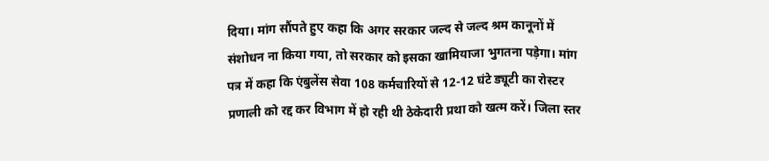दिया। मांग सौंपते हुए कहा कि अगर सरकार जल्द से जल्द श्रम कानूनों में संशोधन ना किया गया, तो सरकार को इसका खामियाजा भुगतना पड़ेगा। मांग पत्र में कहा कि एंबुलेंस सेवा 108 कर्मचारियों से 12-12 घंटे ड्यूटी का रोस्टर प्रणाली को रद्द कर विभाग में हो रही थी ठेकेदारी प्रथा को खत्म करें। जिला स्तर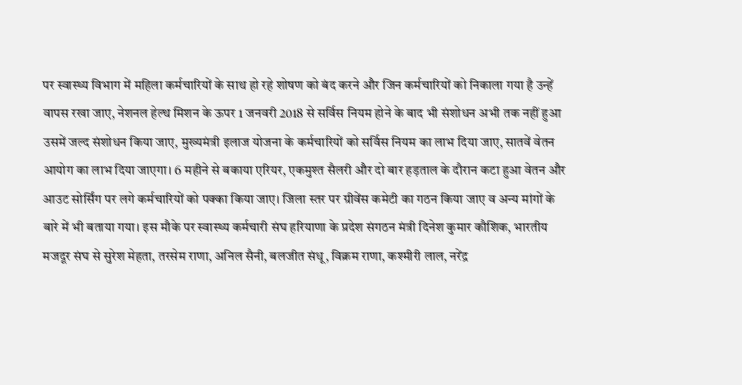पर स्वास्थ्य विभाग में महिला कर्मचारियों के साथ हो रहे शोषण को बंद करने और जिन कर्मचारियों को निकाला गया है उन्हें वापस रखा जाए, नेशनल हेल्थ मिशन के ऊपर 1 जनवरी 2018 से सर्विस नियम होने के बाद भी संशोधन अभी तक नहीं हुआ उसमें जल्द संशोधन किया जाए, मुख्यमंत्री इलाज योजना के कर्मचारियों को सर्विस नियम का लाभ दिया जाए, सातवें वेतन आयोग का लाभ दिया जाएगा। 6 महीने से बकाया एरियर, एकमुश्त सैलरी और दो बार हड़ताल के दौरान कटा हुआ वेतन और आउट सोर्सिंग पर लगे कर्मचारियों को पक्का किया जाए। जिला स्तर पर ग्रीवेंस कमेटी का गठन किया जाए व अन्य मांगों के बारे में भी बताया गया। इस मौके पर स्वास्थ्य कर्मचारी संघ हरियाणा के प्रदेश संगठन मंत्री दिनेश कुमार कौशिक, भारतीय मजदूर संघ से सुरेश मेहता, तरसेम राणा, अनिल सैनी, बलजीत संधू, विक्रम राणा, कश्मीरी लाल, नरेंद्र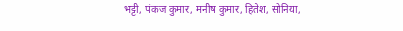भट्टी, पंकज कुमार, मनीष कुमार, हितेश, सोनिया,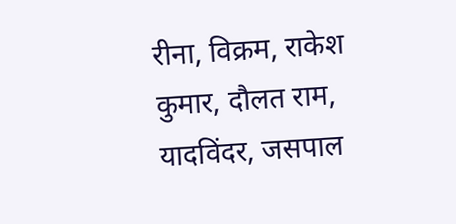रीना, विक्रम, राकेश कुमार, दौलत राम, यादविंदर, जसपाल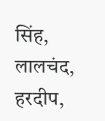सिंह, लालचंद, हरदीप,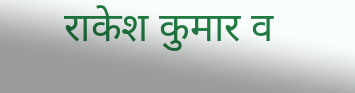राकेश कुमार व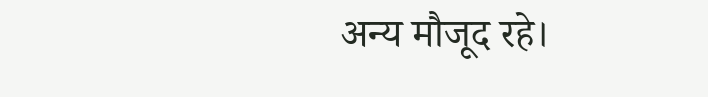अन्य मौजूद रहे।